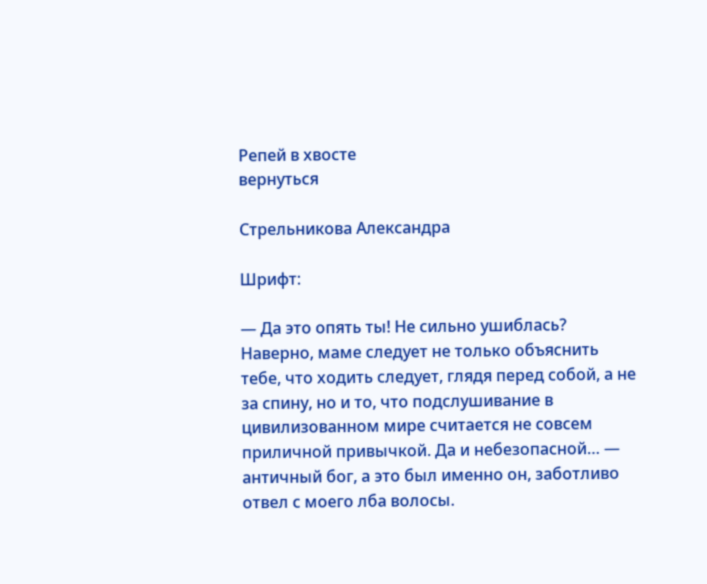Репей в хвосте
вернуться

Стрельникова Александра

Шрифт:

— Да это опять ты! Не сильно ушиблась? Наверно, маме следует не только объяснить тебе, что ходить следует, глядя перед собой, а не за спину, но и то, что подслушивание в цивилизованном мире считается не совсем приличной привычкой. Да и небезопасной… — античный бог, а это был именно он, заботливо отвел с моего лба волосы.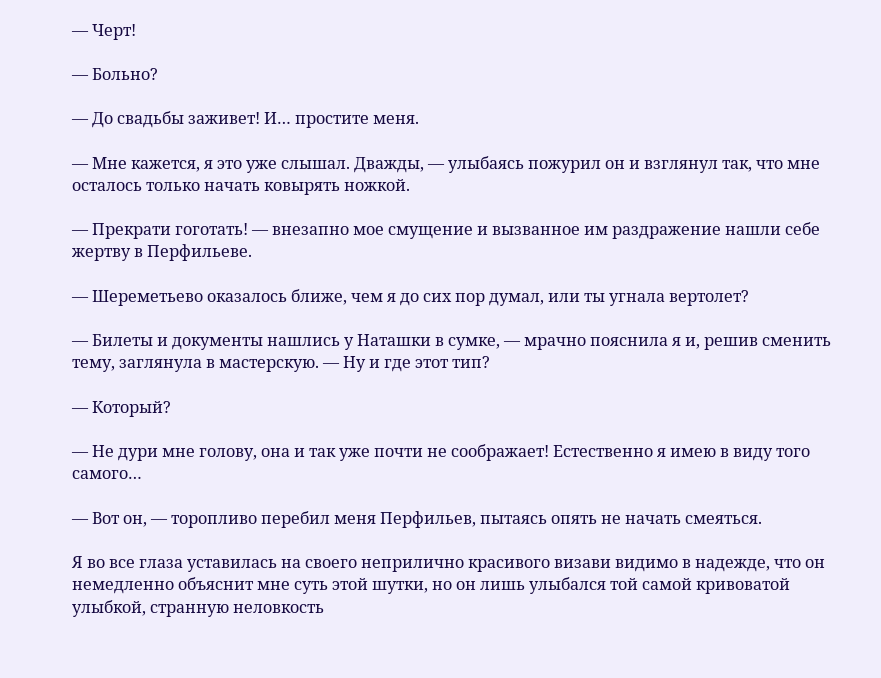— Черт!

— Больно?

— До свадьбы заживет! И… простите меня.

— Мне кажется, я это уже слышал. Дважды, — улыбаясь пожурил он и взглянул так, что мне осталось только начать ковырять ножкой.

— Прекрати гоготать! — внезапно мое смущение и вызванное им раздражение нашли себе жертву в Перфильеве.

— Шереметьево оказалось ближе, чем я до сих пор думал, или ты угнала вертолет?

— Билеты и документы нашлись у Наташки в сумке, — мрачно пояснила я и, решив сменить тему, заглянула в мастерскую. — Ну и где этот тип?

— Который?

— Не дури мне голову, она и так уже почти не соображает! Естественно я имею в виду того самого…

— Вот он, — торопливо перебил меня Перфильев, пытаясь опять не начать смеяться.

Я во все глаза уставилась на своего неприлично красивого визави видимо в надежде, что он немедленно объяснит мне суть этой шутки, но он лишь улыбался той самой кривоватой улыбкой, странную неловкость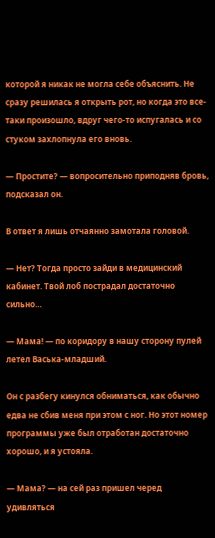которой я никак не могла себе объяснить. Не сразу решилась я открыть рот, но когда это все-таки произошло, вдруг чего-то испугалась и со стуком захлопнула его вновь.

— Простите? — вопросительно приподняв бровь, подсказал он.

В ответ я лишь отчаянно замотала головой.

— Нет? Тогда просто зайди в медицинский кабинет. Твой лоб пострадал достаточно сильно…

— Мама! — по коридору в нашу сторону пулей летел Васька-младший.

Он с разбегу кинулся обниматься, как обычно едва не сбив меня при этом с ног. Но этот номер программы уже был отработан достаточно хорошо, и я устояла.

— Мама? — на сей раз пришел черед удивляться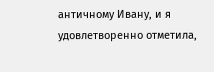античному Ивану, и я удовлетворенно отметила,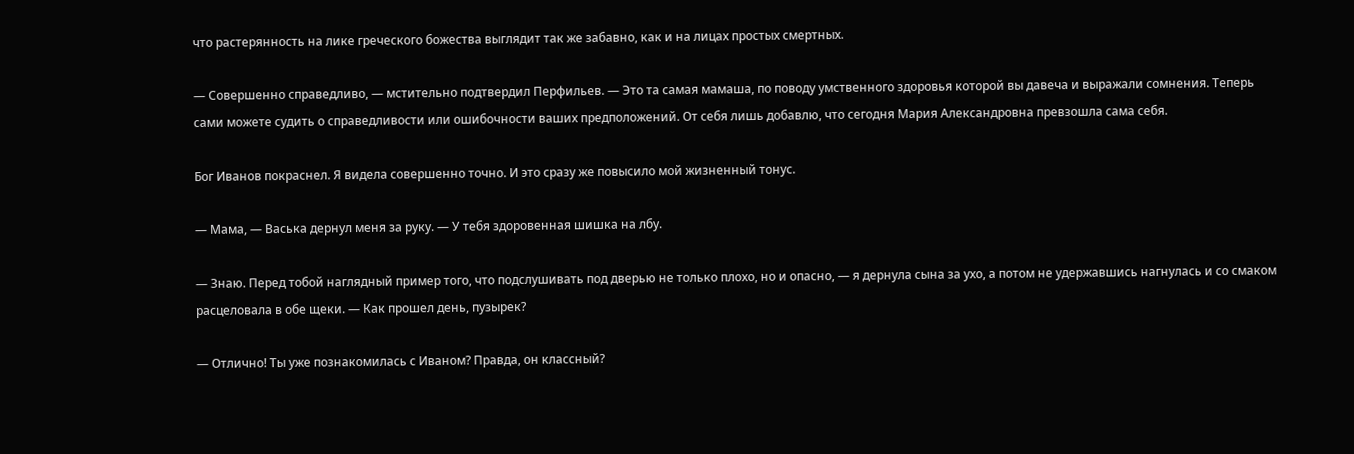что растерянность на лике греческого божества выглядит так же забавно, как и на лицах простых смертных.

— Совершенно справедливо, — мстительно подтвердил Перфильев. — Это та самая мамаша, по поводу умственного здоровья которой вы давеча и выражали сомнения. Теперь сами можете судить о справедливости или ошибочности ваших предположений. От себя лишь добавлю, что сегодня Мария Александровна превзошла сама себя.

Бог Иванов покраснел. Я видела совершенно точно. И это сразу же повысило мой жизненный тонус.

— Мама, — Васька дернул меня за руку. — У тебя здоровенная шишка на лбу.

— Знаю. Перед тобой наглядный пример того, что подслушивать под дверью не только плохо, но и опасно, — я дернула сына за ухо, а потом не удержавшись нагнулась и со смаком расцеловала в обе щеки. — Как прошел день, пузырек?

— Отлично! Ты уже познакомилась с Иваном? Правда, он классный?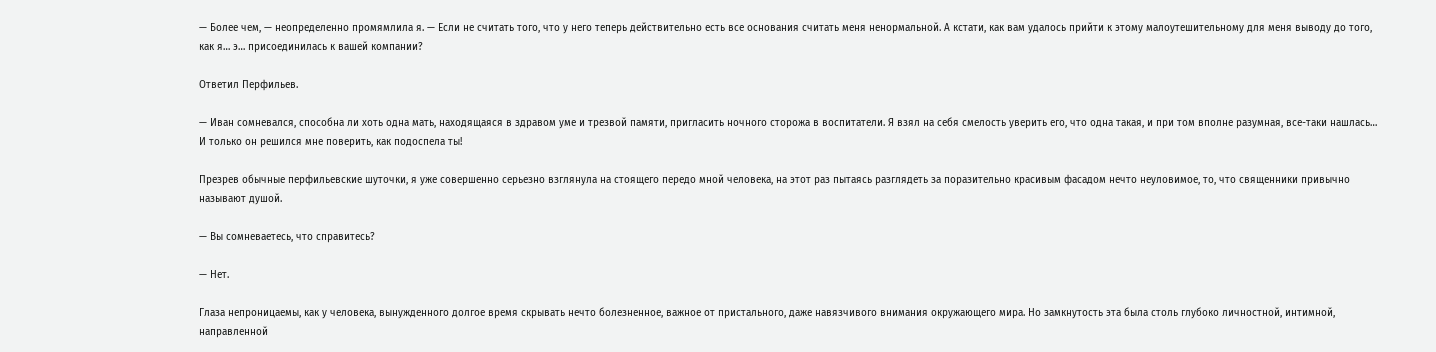— Более чем, — неопределенно промямлила я. — Если не считать того, что у него теперь действительно есть все основания считать меня ненормальной. А кстати, как вам удалось прийти к этому малоутешительному для меня выводу до того, как я… э… присоединилась к вашей компании?

Ответил Перфильев.

— Иван сомневался, способна ли хоть одна мать, находящаяся в здравом уме и трезвой памяти, пригласить ночного сторожа в воспитатели. Я взял на себя смелость уверить его, что одна такая, и при том вполне разумная, все-таки нашлась… И только он решился мне поверить, как подоспела ты!

Презрев обычные перфильевские шуточки, я уже совершенно серьезно взглянула на стоящего передо мной человека, на этот раз пытаясь разглядеть за поразительно красивым фасадом нечто неуловимое, то, что священники привычно называют душой.

— Вы сомневаетесь, что справитесь?

— Нет.

Глаза непроницаемы, как у человека, вынужденного долгое время скрывать нечто болезненное, важное от пристального, даже навязчивого внимания окружающего мира. Но замкнутость эта была столь глубоко личностной, интимной, направленной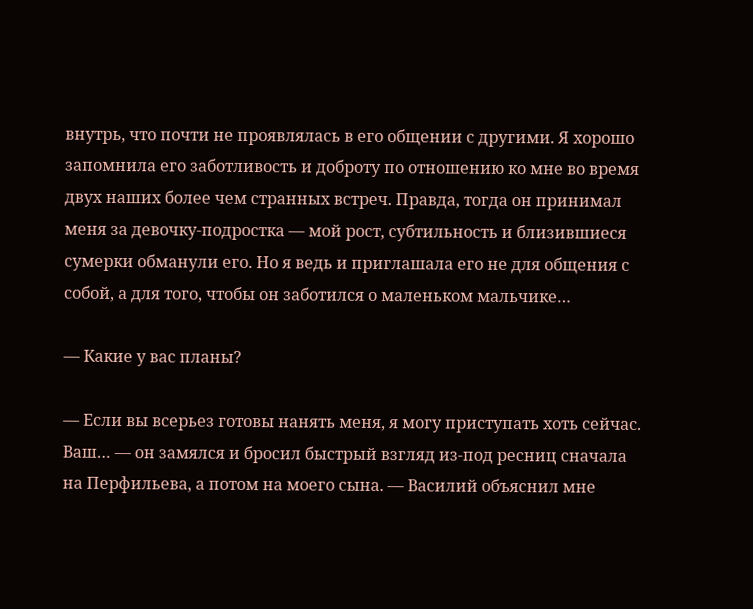внутрь, что почти не проявлялась в его общении с другими. Я хорошо запомнила его заботливость и доброту по отношению ко мне во время двух наших более чем странных встреч. Правда, тогда он принимал меня за девочку-подростка — мой рост, субтильность и близившиеся сумерки обманули его. Но я ведь и приглашала его не для общения с собой, а для того, чтобы он заботился о маленьком мальчике…

— Какие у вас планы?

— Если вы всерьез готовы нанять меня, я могу приступать хоть сейчас. Ваш… — он замялся и бросил быстрый взгляд из-под ресниц сначала на Перфильева, а потом на моего сына. — Василий объяснил мне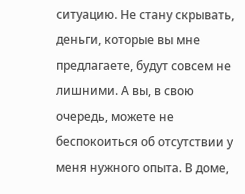ситуацию. Не стану скрывать, деньги, которые вы мне предлагаете, будут совсем не лишними. А вы, в свою очередь, можете не беспокоиться об отсутствии у меня нужного опыта. В доме,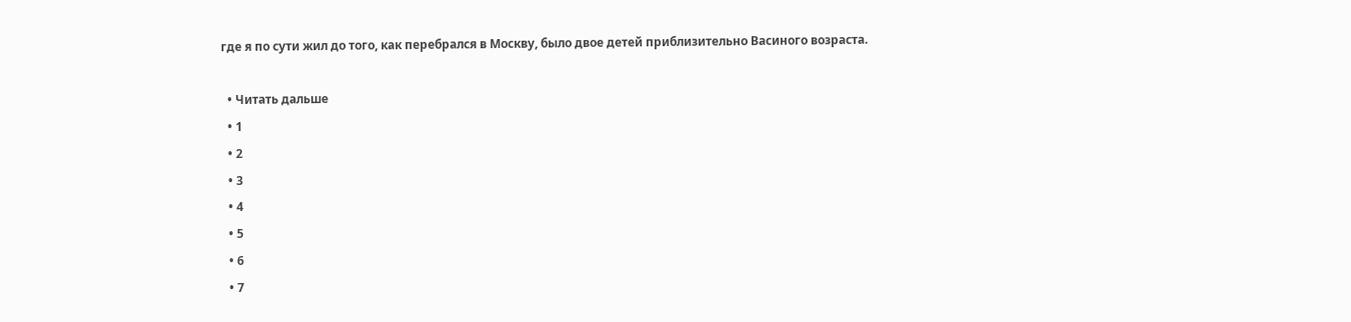где я по сути жил до того, как перебрался в Москву, было двое детей приблизительно Васиного возраста.

  • Читать дальше
  • 1
  • 2
  • 3
  • 4
  • 5
  • 6
  • 7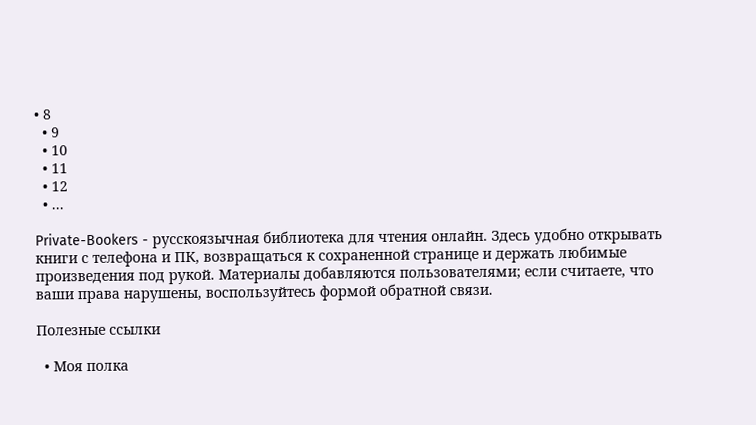• 8
  • 9
  • 10
  • 11
  • 12
  • ...

Private-Bookers - русскоязычная библиотека для чтения онлайн. Здесь удобно открывать книги с телефона и ПК, возвращаться к сохраненной странице и держать любимые произведения под рукой. Материалы добавляются пользователями; если считаете, что ваши права нарушены, воспользуйтесь формой обратной связи.

Полезные ссылки

  • Моя полка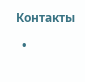Контакты

  •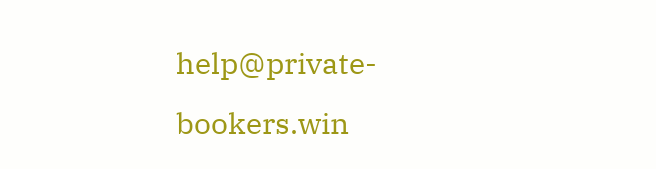help@private-bookers.win